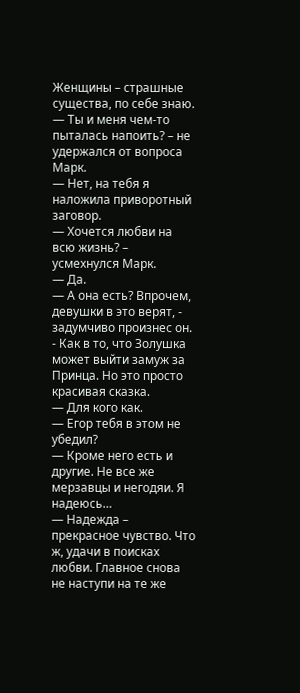Женщины – страшные существа, по себе знаю.
— Ты и меня чем-то пыталась напоить? – не удержался от вопроса Марк.
— Нет, на тебя я наложила приворотный заговор.
— Хочется любви на всю жизнь? – усмехнулся Марк.
— Да.
— А она есть? Впрочем, девушки в это верят, - задумчиво произнес он. - Как в то, что Золушка может выйти замуж за Принца. Но это просто красивая сказка.
— Для кого как.
— Егор тебя в этом не убедил?
— Кроме него есть и другие. Не все же мерзавцы и негодяи. Я надеюсь…
— Надежда – прекрасное чувство. Что ж, удачи в поисках любви. Главное снова не наступи на те же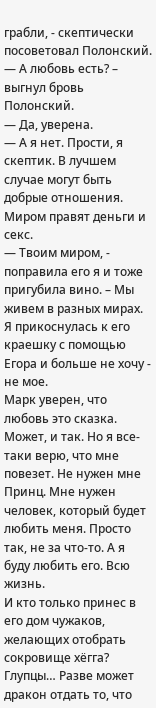грабли, - скептически посоветовал Полонский.
— А любовь есть? – выгнул бровь Полонский.
— Да, уверена.
— А я нет. Прости, я скептик. В лучшем случае могут быть добрые отношения. Миром правят деньги и секс.
— Твоим миром, - поправила его я и тоже пригубила вино. – Мы живем в разных мирах. Я прикоснулась к его краешку с помощью Егора и больше не хочу - не мое.
Марк уверен, что любовь это сказка. Может, и так. Но я все-таки верю, что мне повезет. Не нужен мне Принц. Мне нужен человек, который будет любить меня. Просто так, не за что-то. А я буду любить его. Всю жизнь.
И кто только принес в его дом чужаков, желающих отобрать сокровище хёгга? Глупцы… Разве может дракон отдать то, что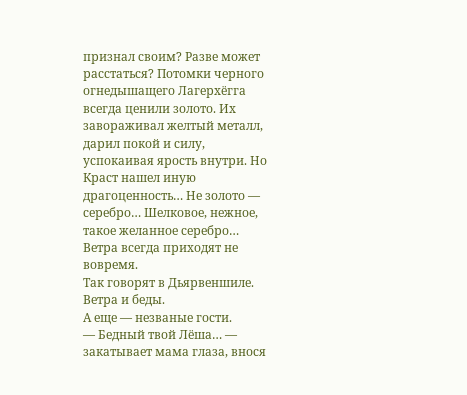признал своим? Разве может расстаться? Потомки черного огнедышащего Лагерхёгга всегда ценили золото. Их завораживал желтый металл, дарил покой и силу, успокаивая ярость внутри. Но Краст нашел иную драгоценность… Не золото — серебро… Шелковое, нежное, такое желанное серебро…
Ветра всегда приходят не вовремя.
Так говорят в Дьярвеншиле. Ветра и беды.
А еще — незваные гости.
— Бедный твой Лёша… — закатывает мама глаза, внося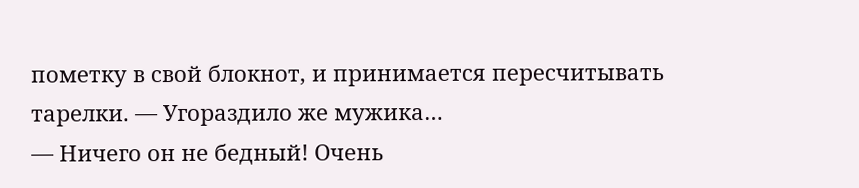пометку в свой блокнот, и принимается пересчитывать тарелки. — Угораздило же мужика…
— Ничего он не бедный! Очень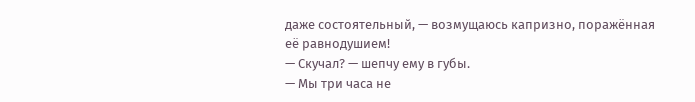даже состоятельный, — возмущаюсь капризно, поражённая её равнодушием!
— Скучал? — шепчу ему в губы.
— Мы три часа не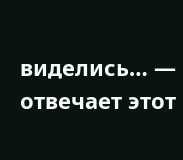виделись… — отвечает этот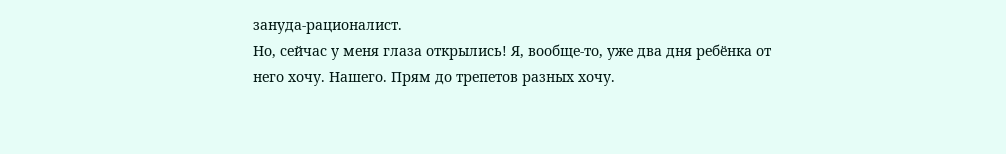зануда-рационалист.
Но, сейчас у меня глаза открылись! Я, вообще-то, уже два дня ребёнка от него хочу. Нашего. Прям до трепетов разных хочу.